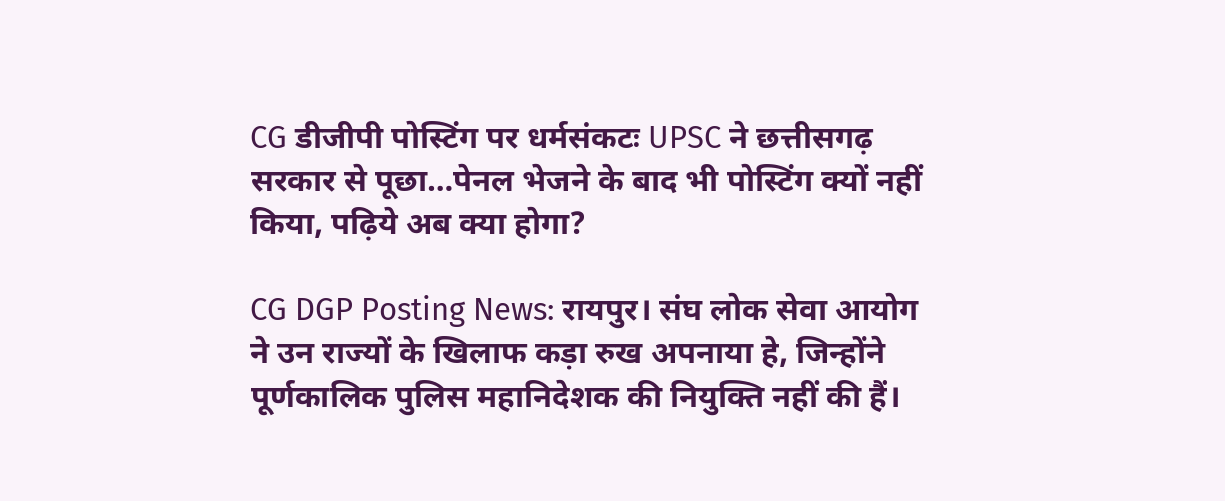CG डीजीपी पोस्टिंग पर धर्मसंकटः UPSC ने छत्तीसगढ़ सरकार से पूछा…पेनल भेजने के बाद भी पोस्टिंग क्यों नहीं किया, पढ़िये अब क्या होगा?

CG DGP Posting News: रायपुर। संघ लोक सेवा आयोग ने उन राज्यों के खिलाफ कड़ा रुख अपनाया हे, जिन्होंने पूर्णकालिक पुलिस महानिदेशक की नियुक्ति नहीं की हैं।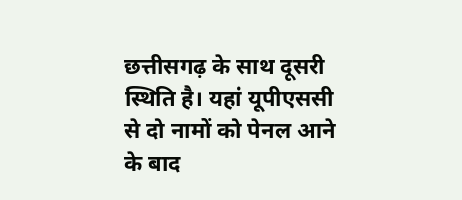छत्तीसगढ़ के साथ दूसरी स्थिति है। यहां यूपीएससी से दो नामों को पेनल आने के बाद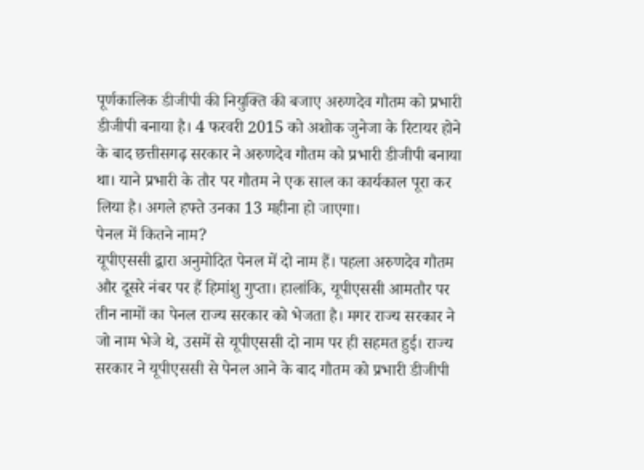पूर्णकालिक डीजीपी की नियुक्ति की बजाए अरुणदेव गौतम को प्रभारी डीजीपी बनाया है। 4 फरवरी 2015 को अशोक जुनेजा के रिटायर होने के बाद छत्तीसगढ़ सरकार ने अरुणदेव गौतम को प्रभारी डीजीपी बनाया था। याने प्रभारी के तौर पर गौतम ने एक साल का कार्यकाल पूरा कर लिया है। अगले हफ्ते उनका 13 महीना हो जाएगा।
पेनल में कितने नाम?
यूपीएससी द्वारा अनुमोदित पेनल में दो नाम हैं। पहला अरुणदेव गौतम और दूसरे नंबर पर हैं हिमांशु गुप्ता। हालांकि, यूपीएससी आमतौर पर तीन नामों का पेनल राज्य सरकार को भेजता है। मगर राज्य सरकार ने जो नाम भेजे थे, उसमें से यूपीएससी दो नाम पर ही सहमत हुई। राज्य सरकार ने यूपीएससी से पेनल आने के बाद गौतम को प्रभारी डीजीपी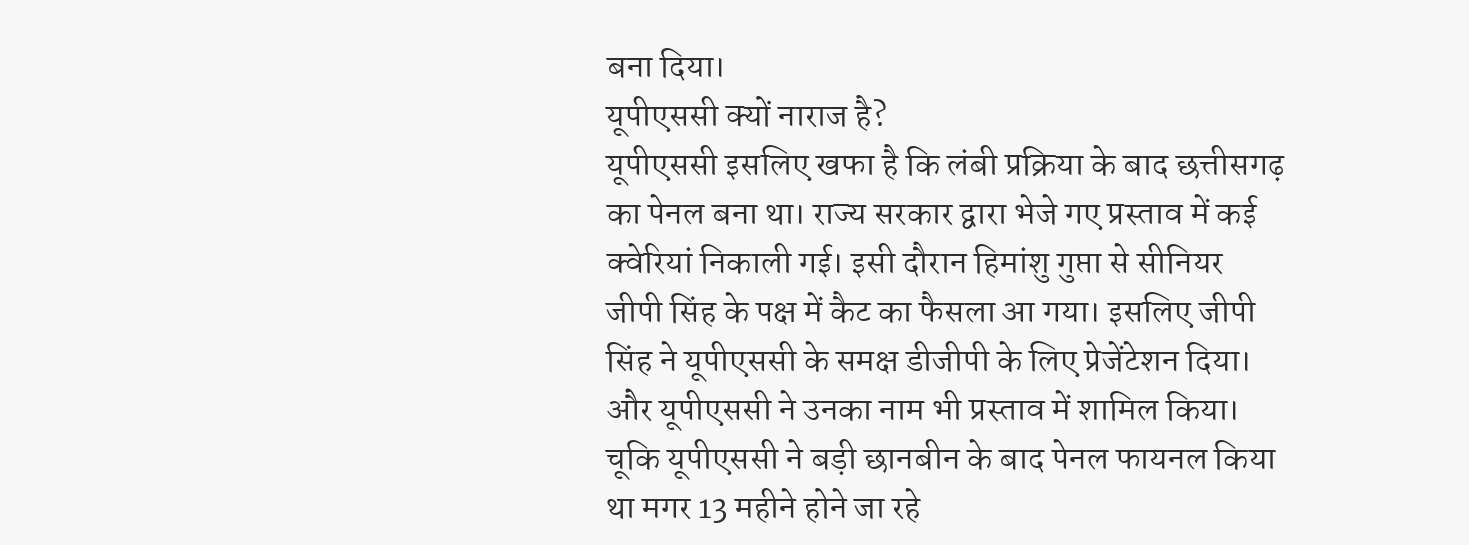बना दिया।
यूपीएससी क्यों नाराज है?
यूपीएससी इसलिए खफा है कि लंबी प्रक्रिया के बाद छत्तीसगढ़ का पेनल बना था। राज्य सरकार द्वारा भेजे गए प्रस्ताव में कई क्वेरियां निकाली गई। इसी दौरान हिमांशु गुप्ता से सीनियर जीपी सिंह के पक्ष में कैट का फैसला आ गया। इसलिए जीपी सिंह ने यूपीएससी के समक्ष डीजीपी के लिए प्रेजेंटेशन दिया। और यूपीएससी ने उनका नाम भी प्रस्ताव में शामिल किया। चूकि यूपीएससी ने बड़ी छानबीन के बाद पेनल फायनल किया था मगर 13 महीने होने जा रहे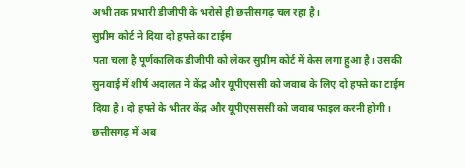अभी तक प्रभारी डीजीपी के भरोसे ही छत्तीसगढ़ चल रहा है।
सुप्रीम कोर्ट ने दिया दो हफ्ते का टाईम
पता चला है पूर्णकालिक डीजीपी को लेकर सुप्रीम कोर्ट में केस लगा हुआ है। उसकी सुनवाई में शीर्ष अदालत ने केंद्र और यूपीएससी को जवाब के लिए दो हफ्ते का टाईम दिया है। दो हफ्ते के भीतर केंद्र और यूपीएसससी को जवाब फाइल करनी होगी।
छत्तीसगढ़ में अब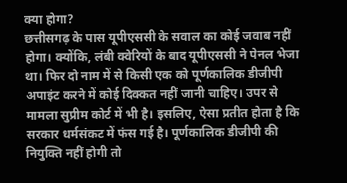क्या होगा?
छत्तीसगढ़ के पास यूपीएससी के सवाल का कोई जवाब नहीं होगा। क्योंकि, लंबी क्वेरियों के बाद यूपीएससी ने पेनल भेजा था। फिर दो नाम में से किसी एक को पूर्णकालिक डीजीपी अपाइंट करने में कोई दिक्कत नहीं जानी चाहिए। उपर से मामला सुप्रीम कोर्ट में भी है। इसलिए, ऐसा प्रतीत होता है कि सरकार धर्मसंकट में फंस गई है। पूर्णकालिक डीजीपी की नियुक्ति नहीं होगी तो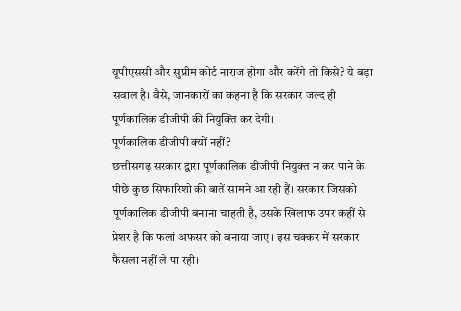यूपीएससी और सुप्रीम कोर्ट नाराज होगा और करेंगे तो किसे? ये बड़ा सवाल है। वैसे, जानकारों का कहना है कि सरकार जल्द ही पूर्णकालिक डीजीपी की नियुक्ति कर देगी।
पूर्णकालिक डीजीपी क्यों नहीं?
छत्तीसगढ़ सरकार द्वारा पूर्णकालिक डीजीपी नियुक्त न कर पाने के पीछे कुछ सिफारिशो की बातें सामने आ रही हैं। सरकार जिसको पूर्णकालिक डीजीपी बनाना चाहती है, उसके खिलाफ उपर कहीं से प्रेशर है कि फलां अफसर को बनाया जाए। इस चक्कर में सरकार फैसला नहीं ले पा रही।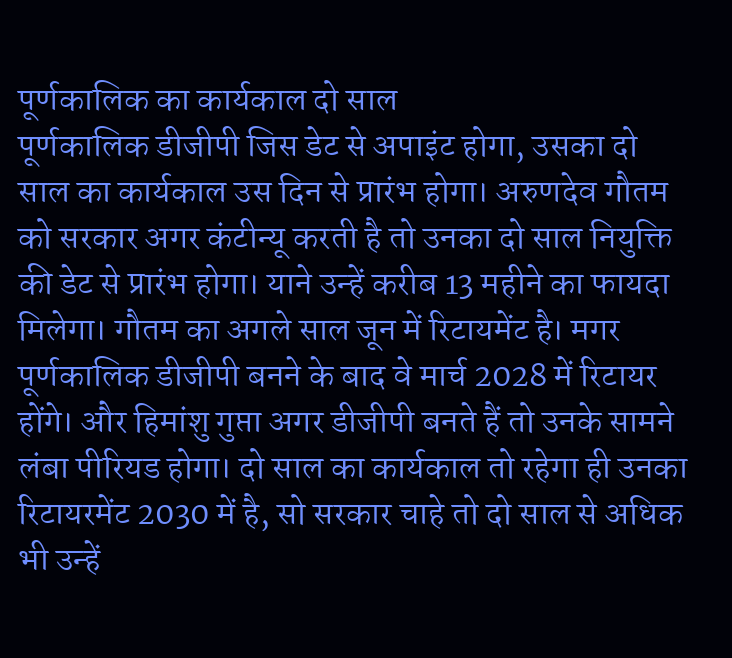पूर्णकालिक का कार्यकाल दो साल
पूर्णकालिक डीजीपी जिस डेट से अपाइंट होगा, उसका दो साल का कार्यकाल उस दिन से प्रारंभ होगा। अरुणदेव गौतम को सरकार अगर कंटीन्यू करती है तो उनका दो साल नियुक्ति की डेट से प्रारंभ होगा। याने उन्हें करीब 13 महीने का फायदा मिलेगा। गौतम का अगले साल जून में रिटायमेंट है। मगर पूर्णकालिक डीजीपी बनने के बाद वे मार्च 2028 में रिटायर होंगे। और हिमांशु गुप्ता अगर डीजीपी बनते हैं तो उनके सामने लंबा पीरियड होगा। दो साल का कार्यकाल तो रहेगा ही उनका रिटायरमेंट 2030 में है, सो सरकार चाहे तो दो साल से अधिक भी उन्हें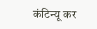कंटिन्यू कर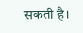सकती है।